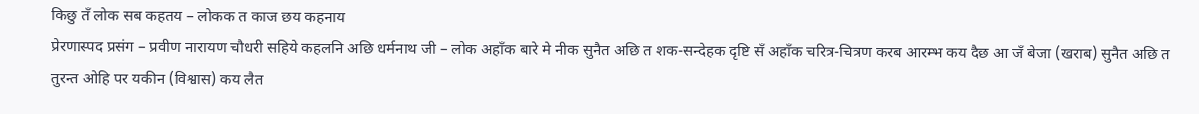किछु तँ लोक सब कहतय – लोकक त काज छय कहनाय
प्रेरणास्पद प्रसंग – प्रवीण नारायण चौधरी सहिये कहलनि अछि धर्मनाथ जी – लोक अहाँक बारे मे नीक सुनैत अछि त शक-सन्देहक दृष्टि सँ अहाँक चरित्र-चित्रण करब आरम्भ कय दैछ आ जँ बेजा (खराब) सुनैत अछि त तुरन्त ओहि पर यकीन (विश्वास) कय लैत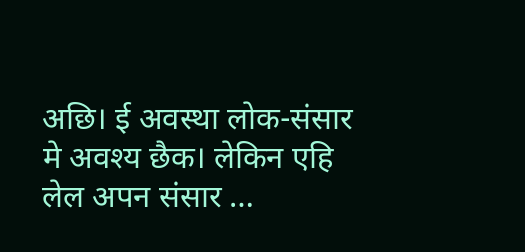अछि। ई अवस्था लोक-संसार मे अवश्य छैक। लेकिन एहि लेल अपन संसार …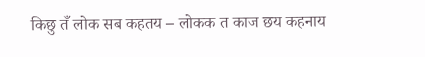किछु तँ लोक सब कहतय – लोकक त काज छय कहनाय